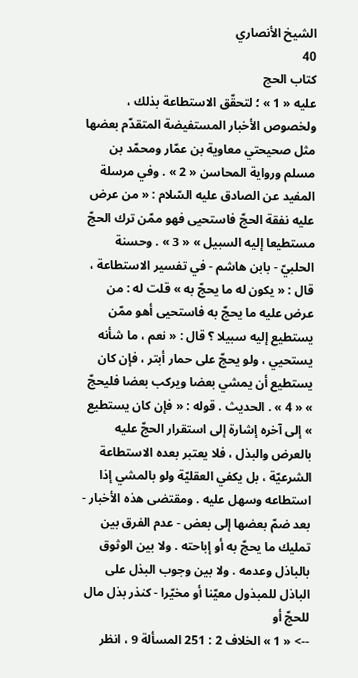الشيخ الأنصاري
40
كتاب الحج
عليه « 1 » ؛ لتحقّق الاستطاعة بذلك ، ولخصوص الأخبار المستفيضة المتقدّم بعضها مثل صحيحتي معاوية بن عمّار ومحمّد بن مسلم ورواية المحاسن « 2 » . وفي مرسلة المفيد عن الصادق عليه السّلام : « من عرض عليه نفقة الحجّ فاستحيى فهو ممّن ترك الحجّ مستطيعا إليه السبيل » « 3 » . وحسنة الحلبيّ - بابن هاشم - في تفسير الاستطاعة ، قال : « يكون له ما يحجّ به » قلت له : من عرض عليه ما يحجّ به فاستحيى أهو ممّن يستطيع إليه سبيلا ؟ قال : « نعم ، ما شأنه يستحيي ، ولو يحجّ على حمار أبتر ، فإن كان يستطيع أن يمشي بعضا ويركب بعضا فليحجّ » « 4 » . الحديث . قوله : « فإن كان يستطيع » إلى آخره إشارة إلى استقرار الحجّ عليه بالعرض والبذل ، فلا يعتبر بعده الاستطاعة الشرعيّة ، بل يكفي العقليّة ولو بالمشي إذا استطاعه وسهل عليه . ومقتضى هذه الأخبار - بعد ضمّ بعضها إلى بعض - عدم الفرق بين تمليك ما يحجّ به أو إباحته . ولا بين الوثوق بالباذل وعدمه . ولا بين وجوب البذل على الباذل للمبذول معيّنا أو مخيّرا - كنذر بذل مال للحجّ أو
--> « 1 » الخلاف 2 : 251 المسألة 9 ، انظر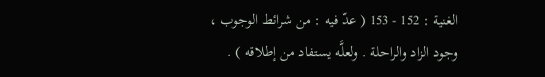الغنية : 152 - 153 ( عدّ فيه : من شرائط الوجوب ، وجود الزاد والراحلة . ولعلَّه يستفاد من إطلاقه ) .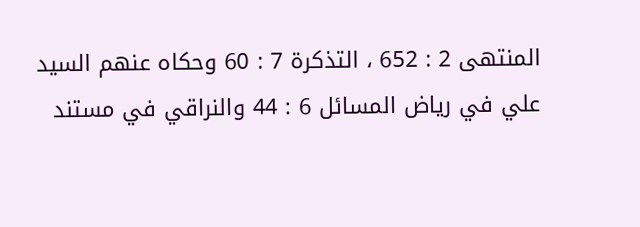المنتهى 2 : 652 ، التذكرة 7 : 60 وحكاه عنهم السيد علي في رياض المسائل 6 : 44 والنراقي في مستند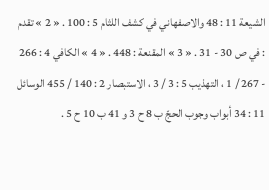الشيعة 11 : 48 والاصفهاني في كشف اللثام 5 : 100 . « 2 » تقدم : في ص 30 - 31 . « 3 » المقنعة : 448 . « 4 » الكافي 4 : 266 - 267 / 1 ، التهذيب 5 : 3 / 3 ، الاستبصار 2 : 140 / 455 الوسائل 11 : 34 أبواب وجوب الحجّ ب 8 ح 3 و 41 ب 10 ح 5 .